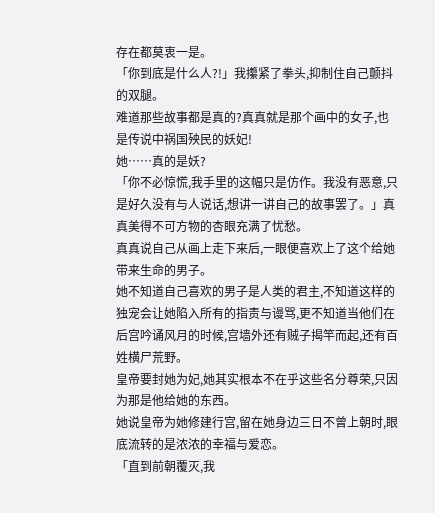存在都莫衷一是。
「你到底是什么人?!」我攥紧了拳头,抑制住自己颤抖的双腿。
难道那些故事都是真的?真真就是那个画中的女子,也是传说中祸国殃民的妖妃!
她……真的是妖?
「你不必惊慌,我手里的这幅只是仿作。我没有恶意,只是好久没有与人说话,想讲一讲自己的故事罢了。」真真美得不可方物的杏眼充满了忧愁。
真真说自己从画上走下来后,一眼便喜欢上了这个给她带来生命的男子。
她不知道自己喜欢的男子是人类的君主,不知道这样的独宠会让她陷入所有的指责与谩骂,更不知道当他们在后宫吟诵风月的时候,宫墙外还有贼子揭竿而起,还有百姓横尸荒野。
皇帝要封她为妃,她其实根本不在乎这些名分尊荣,只因为那是他给她的东西。
她说皇帝为她修建行宫,留在她身边三日不曾上朝时,眼底流转的是浓浓的幸福与爱恋。
「直到前朝覆灭,我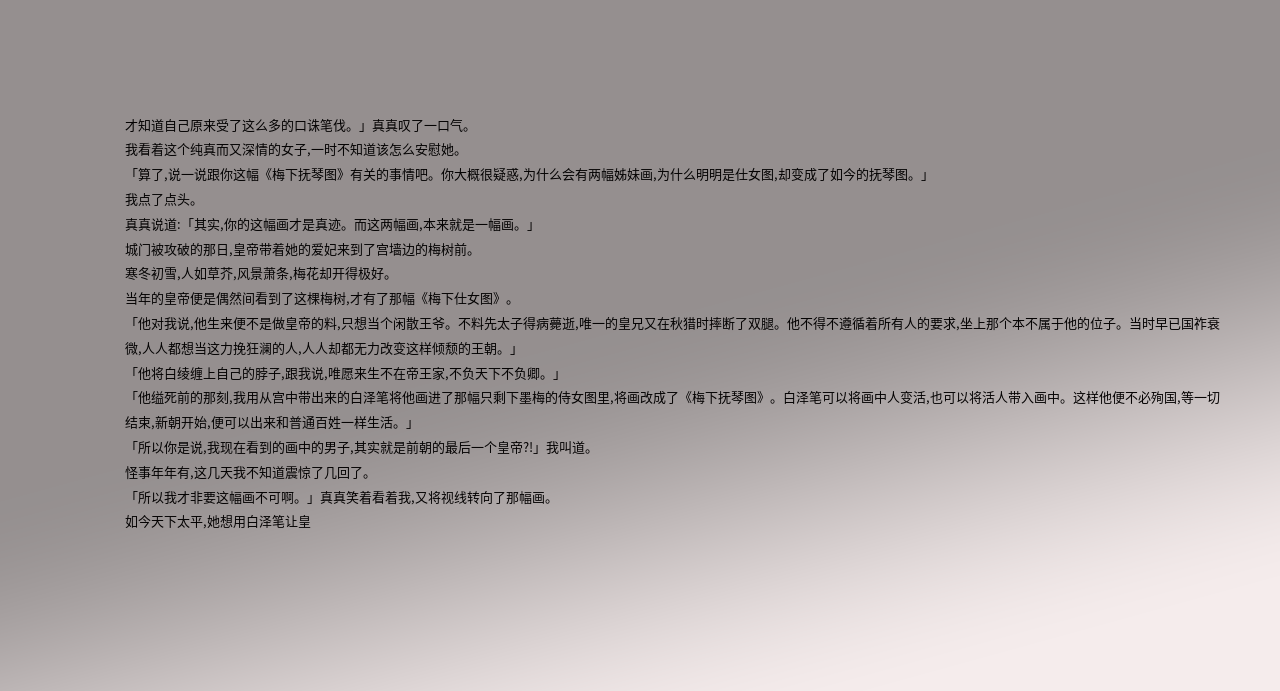才知道自己原来受了这么多的口诛笔伐。」真真叹了一口气。
我看着这个纯真而又深情的女子,一时不知道该怎么安慰她。
「算了,说一说跟你这幅《梅下抚琴图》有关的事情吧。你大概很疑惑,为什么会有两幅姊妹画,为什么明明是仕女图,却变成了如今的抚琴图。」
我点了点头。
真真说道:「其实,你的这幅画才是真迹。而这两幅画,本来就是一幅画。」
城门被攻破的那日,皇帝带着她的爱妃来到了宫墙边的梅树前。
寒冬初雪,人如草芥,风景萧条,梅花却开得极好。
当年的皇帝便是偶然间看到了这棵梅树,才有了那幅《梅下仕女图》。
「他对我说,他生来便不是做皇帝的料,只想当个闲散王爷。不料先太子得病薨逝,唯一的皇兄又在秋猎时摔断了双腿。他不得不遵循着所有人的要求,坐上那个本不属于他的位子。当时早已国祚衰微,人人都想当这力挽狂澜的人,人人却都无力改变这样倾颓的王朝。」
「他将白绫缠上自己的脖子,跟我说,唯愿来生不在帝王家,不负天下不负卿。」
「他缢死前的那刻,我用从宫中带出来的白泽笔将他画进了那幅只剩下墨梅的侍女图里,将画改成了《梅下抚琴图》。白泽笔可以将画中人变活,也可以将活人带入画中。这样他便不必殉国,等一切结束,新朝开始,便可以出来和普通百姓一样生活。」
「所以你是说,我现在看到的画中的男子,其实就是前朝的最后一个皇帝?!」我叫道。
怪事年年有,这几天我不知道震惊了几回了。
「所以我才非要这幅画不可啊。」真真笑着看着我,又将视线转向了那幅画。
如今天下太平,她想用白泽笔让皇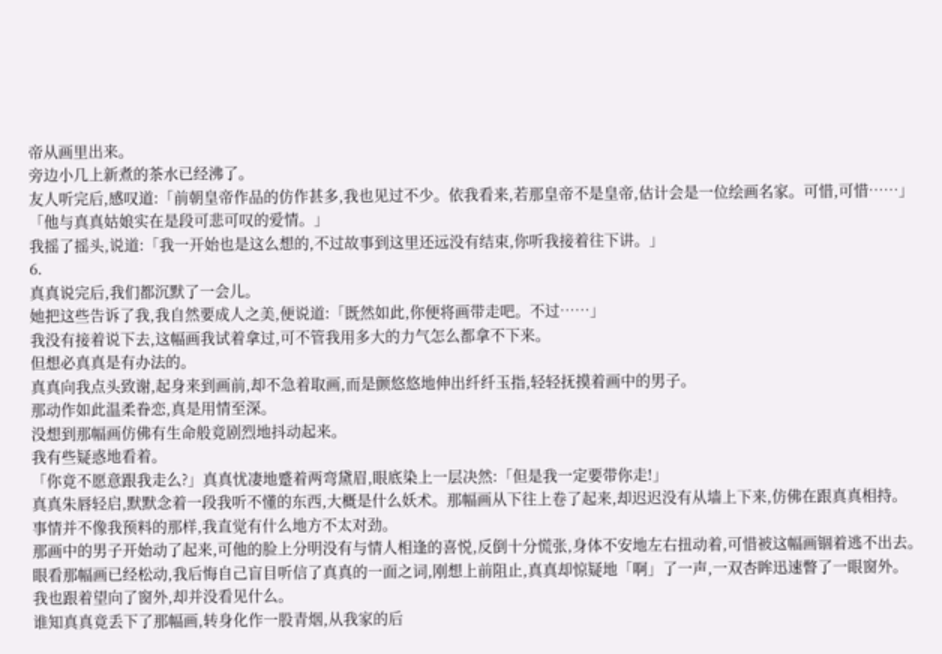帝从画里出来。
旁边小几上新煮的茶水已经沸了。
友人听完后,感叹道:「前朝皇帝作品的仿作甚多,我也见过不少。依我看来,若那皇帝不是皇帝,估计会是一位绘画名家。可惜,可惜……」
「他与真真姑娘实在是段可悲可叹的爱情。」
我摇了摇头,说道:「我一开始也是这么想的,不过故事到这里还远没有结束,你听我接着往下讲。」
6.
真真说完后,我们都沉默了一会儿。
她把这些告诉了我,我自然要成人之美,便说道:「既然如此,你便将画带走吧。不过……」
我没有接着说下去,这幅画我试着拿过,可不管我用多大的力气怎么都拿不下来。
但想必真真是有办法的。
真真向我点头致谢,起身来到画前,却不急着取画,而是颤悠悠地伸出纤纤玉指,轻轻抚摸着画中的男子。
那动作如此温柔眷恋,真是用情至深。
没想到那幅画仿佛有生命般竟剧烈地抖动起来。
我有些疑惑地看着。
「你竟不愿意跟我走么?」真真忧凄地蹙着两弯黛眉,眼底染上一层决然:「但是我一定要带你走!」
真真朱唇轻启,默默念着一段我听不懂的东西,大概是什么妖术。那幅画从下往上卷了起来,却迟迟没有从墙上下来,仿佛在跟真真相持。
事情并不像我预料的那样,我直觉有什么地方不太对劲。
那画中的男子开始动了起来,可他的脸上分明没有与情人相逢的喜悦,反倒十分慌张,身体不安地左右扭动着,可惜被这幅画锢着逃不出去。
眼看那幅画已经松动,我后悔自己盲目听信了真真的一面之词,刚想上前阻止,真真却惊疑地「啊」了一声,一双杏眸迅速瞥了一眼窗外。
我也跟着望向了窗外,却并没看见什么。
谁知真真竟丢下了那幅画,转身化作一股青烟,从我家的后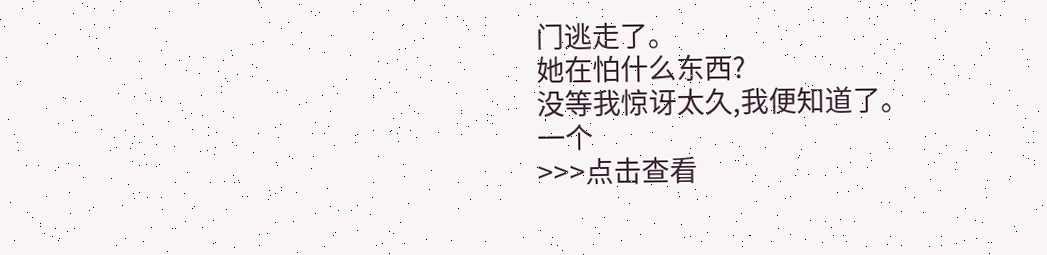门逃走了。
她在怕什么东西?
没等我惊讶太久,我便知道了。
一个
>>>点击查看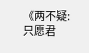《两不疑:只愿君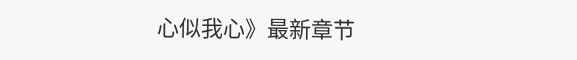心似我心》最新章节